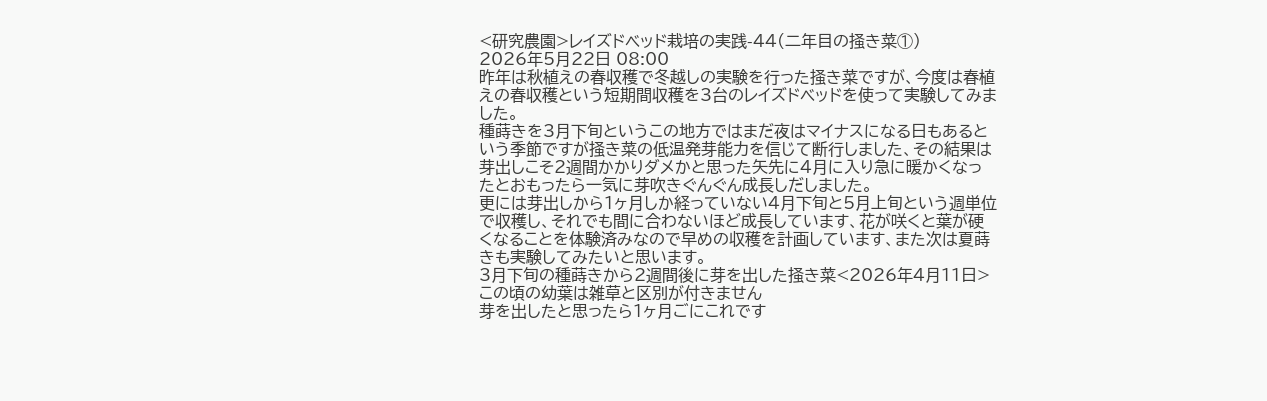<研究農園>レイズドベッド栽培の実践-44(二年目の掻き菜①)
2026年5月22日 08:00
昨年は秋植えの春収穫で冬越しの実験を行った掻き菜ですが、今度は春植えの春収穫という短期間収穫を3台のレイズドベッドを使って実験してみました。
種蒔きを3月下旬というこの地方ではまだ夜はマイナスになる日もあるという季節ですが掻き菜の低温発芽能力を信じて断行しました、その結果は芽出しこそ2週間かかりダメかと思った矢先に4月に入り急に暖かくなったとおもったら一気に芽吹きぐんぐん成長しだしました。
更には芽出しから1ヶ月しか経っていない4月下旬と5月上旬という週単位で収穫し、それでも間に合わないほど成長しています、花が咲くと葉が硬くなることを体験済みなので早めの収穫を計画しています、また次は夏蒔きも実験してみたいと思います。
3月下旬の種蒔きから2週間後に芽を出した掻き菜<2026年4月11日>
この頃の幼葉は雑草と区別が付きません
芽を出したと思ったら1ヶ月ごにこれです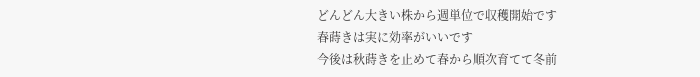どんどん大きい株から週単位で収穫開始です
春蒔きは実に効率がいいです
今後は秋蒔きを止めて春から順次育てて冬前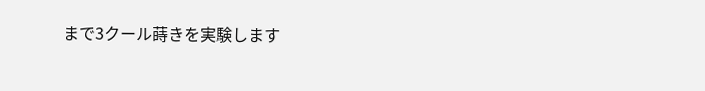まで3クール蒔きを実験します